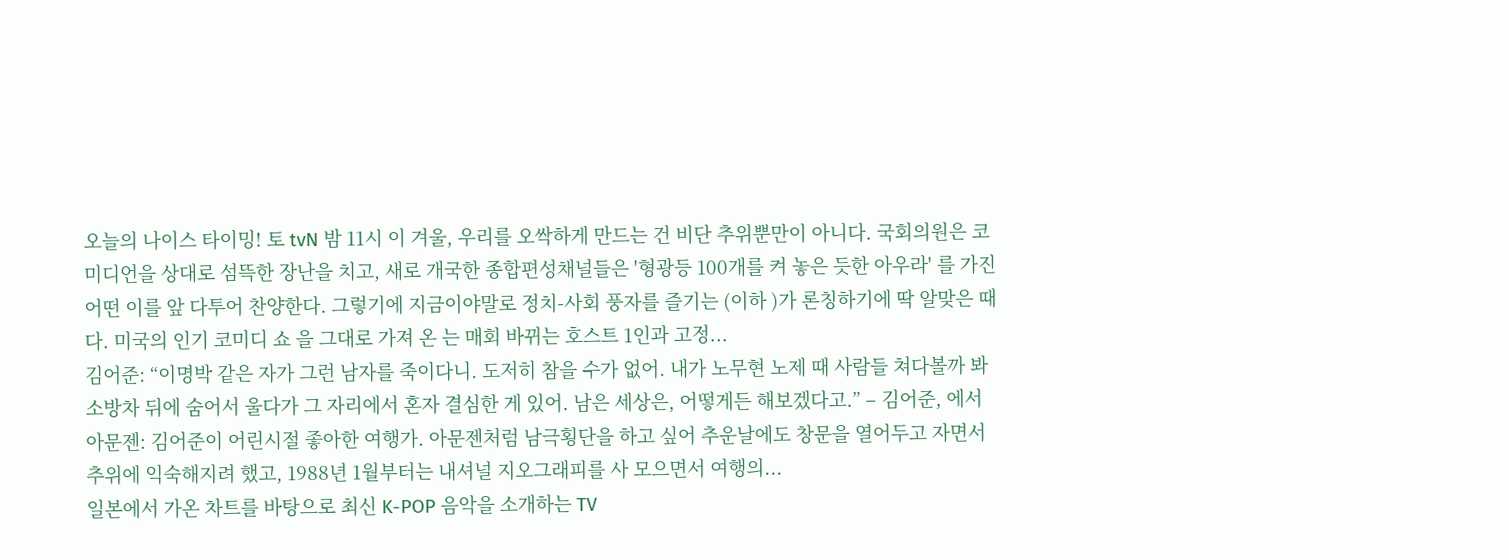오늘의 나이스 타이밍! 토 tvN 밤 11시 이 겨울, 우리를 오싹하게 만드는 건 비단 추위뿐만이 아니다. 국회의원은 코미디언을 상대로 섬뜩한 장난을 치고, 새로 개국한 종합편성채널들은 '형광등 100개를 켜 놓은 듯한 아우라' 를 가진 어떤 이를 앞 다투어 찬양한다. 그렇기에 지금이야말로 정치-사회 풍자를 즐기는 (이하 )가 론칭하기에 딱 알맞은 때다. 미국의 인기 코미디 쇼 을 그대로 가져 온 는 매회 바뀌는 호스트 1인과 고정...
김어준: “이명박 같은 자가 그런 남자를 죽이다니. 도저히 참을 수가 없어. 내가 노무현 노제 때 사람들 쳐다볼까 봐 소방차 뒤에 숨어서 울다가 그 자리에서 혼자 결심한 게 있어. 남은 세상은, 어떻게든 해보겠다고.” – 김어준, 에서 아문젠: 김어준이 어린시절 좋아한 여행가. 아문젠처럼 남극횡단을 하고 싶어 추운날에도 창문을 열어두고 자면서 추위에 익숙해지려 했고, 1988년 1월부터는 내셔널 지오그래피를 사 모으면서 여행의...
일본에서 가온 차트를 바탕으로 최신 K-POP 음악을 소개하는 TV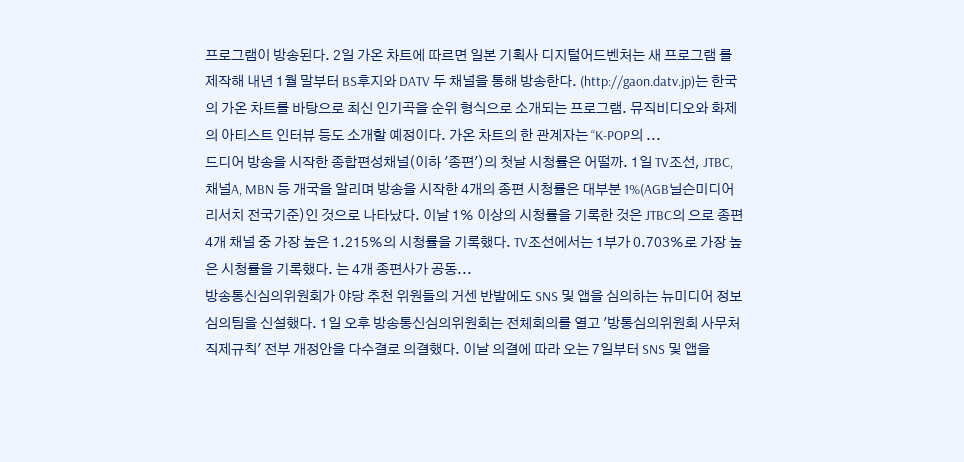프로그램이 방송된다. 2일 가온 차트에 따르면 일본 기획사 디지털어드벤처는 새 프로그램 를 제작해 내년 1월 말부터 BS후지와 DATV 두 채널을 통해 방송한다. (http://gaon.datv.jp)는 한국의 가온 차트를 바탕으로 최신 인기곡을 순위 형식으로 소개되는 프로그램. 뮤직비디오와 화제의 아티스트 인터뷰 등도 소개할 예정이다. 가온 차트의 한 관계자는 “K-POP의 ...
드디어 방송을 시작한 종합편성채널(이하 '종편')의 첫날 시청률은 어떨까. 1일 TV조선, JTBC, 채널A, MBN 등 개국을 알리며 방송을 시작한 4개의 종편 시청률은 대부분 1%(AGB닐슨미디어리서치 전국기준)인 것으로 나타났다. 이날 1% 이상의 시청률을 기록한 것은 JTBC의 으로 종편 4개 채널 중 가장 높은 1.215%의 시청률을 기록했다. TV조선에서는 1부가 0.703%로 가장 높은 시청률을 기록했다. 는 4개 종편사가 공동...
방송통신심의위원회가 야당 추천 위원들의 거센 반발에도 SNS 및 앱을 심의하는 뉴미디어 정보심의팀을 신설했다. 1일 오후 방송통신심의위원회는 전체회의를 열고 '방통심의위원회 사무처 직제규칙' 전부 개정안을 다수결로 의결했다. 이날 의결에 따라 오는 7일부터 SNS 및 앱을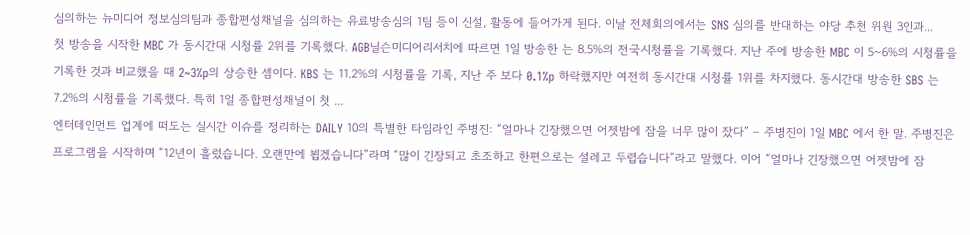심의하는 뉴미디어 정보심의팀과 종합편성채널을 심의하는 유료방송심의 1팀 등이 신설, 활동에 들어가게 된다. 이날 전체회의에서는 SNS 심의를 반대하는 야당 추천 위원 3인과...
첫 방송을 시작한 MBC 가 동시간대 시청률 2위를 기록했다. AGB닐슨미디어리서치에 따르면 1일 방송한 는 8.5%의 전국시청률을 기록했다. 지난 주에 방송한 MBC 이 5~6%의 시청률을 기록한 것과 비교했을 때 2~3%p의 상승한 셈이다. KBS 는 11.2%의 시청률을 기록, 지난 주 보다 0.1%p 하락했지만 여전히 동시간대 시청률 1위를 차지했다. 동시간대 방송한 SBS 는 7.2%의 시청률을 기록했다. 특히 1일 종합편성채널이 첫 ...
엔터테인먼트 업계에 떠도는 실시간 이슈를 정리하는 DAILY 10의 특별한 타임라인 주병진: “얼마나 긴장했으면 어젯밤에 잠을 너무 많이 잤다” – 주병진이 1일 MBC 에서 한 말. 주병진은 프로그램을 시작하며 “12년이 흘렀습니다. 오랜만에 뵙겠습니다”라며 “많이 긴장되고 초조하고 한편으로는 설레고 두렵습니다”라고 말했다. 이어 “얼마나 긴장했으면 어젯밤에 잠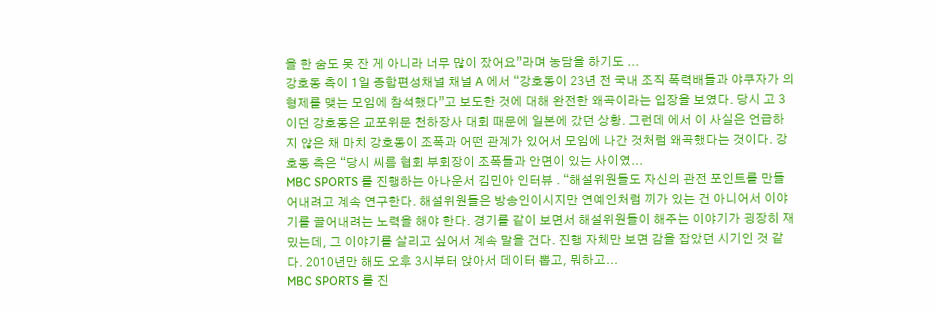을 한 숨도 못 잔 게 아니라 너무 많이 잤어요”라며 농담을 하기도 ...
강호동 측이 1일 종합편성채널 채널 A 에서 “강호동이 23년 전 국내 조직 폭력배들과 야쿠자가 의형제를 맺는 모임에 참석했다”고 보도한 것에 대해 완전한 왜곡이라는 입장을 보였다. 당시 고 3이던 강호동은 교포위문 천하장사 대회 때문에 일본에 갔던 상황. 그런데 에서 이 사실은 언급하지 않은 채 마치 강호동이 조폭과 어떤 관계가 있어서 모임에 나간 것처럼 왜곡했다는 것이다. 강호동 측은 “당시 씨름 협회 부회장이 조폭들과 안면이 있는 사이였...
MBC SPORTS 를 진행하는 아나운서 김민아 인터뷰 . “해설위원들도 자신의 관전 포인트를 만들어내려고 계속 연구한다. 해설위원들은 방송인이시지만 연예인처럼 끼가 있는 건 아니어서 이야기를 끌어내려는 노력을 해야 한다. 경기를 같이 보면서 해설위원들이 해주는 이야기가 굉장히 재밌는데, 그 이야기를 살리고 싶어서 계속 말을 건다. 진행 자체만 보면 감을 잡았던 시기인 것 같다. 2010년만 해도 오후 3시부터 앉아서 데이터 뽑고, 뭐하고...
MBC SPORTS 를 진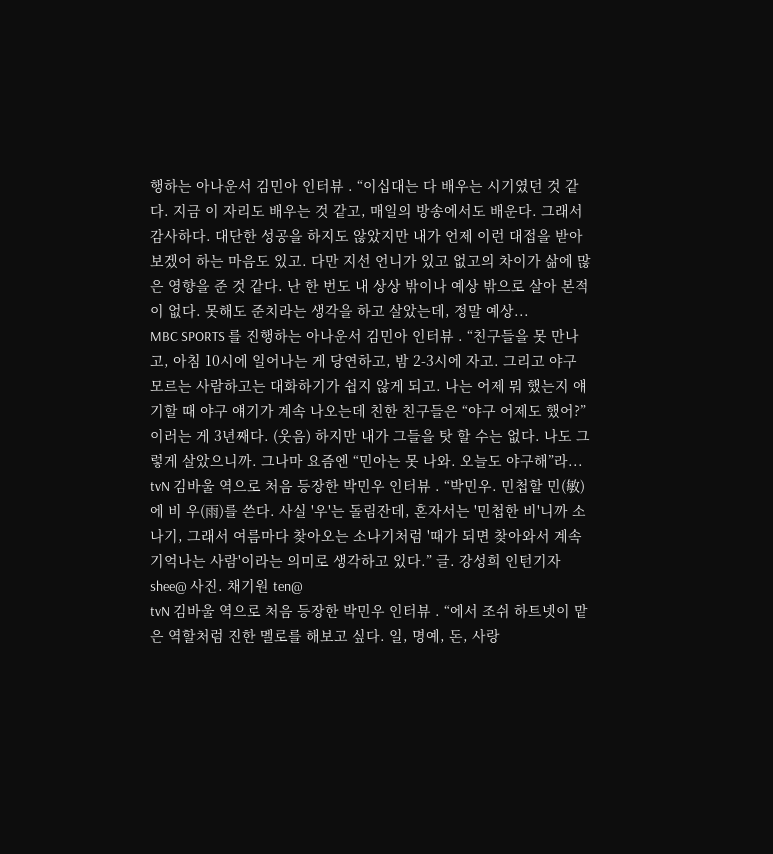행하는 아나운서 김민아 인터뷰 . “이십대는 다 배우는 시기였던 것 같다. 지금 이 자리도 배우는 것 같고, 매일의 방송에서도 배운다. 그래서 감사하다. 대단한 성공을 하지도 않았지만 내가 언제 이런 대접을 받아보겠어 하는 마음도 있고. 다만 지선 언니가 있고 없고의 차이가 삶에 많은 영향을 준 것 같다. 난 한 번도 내 상상 밖이나 예상 밖으로 살아 본적이 없다. 못해도 준치라는 생각을 하고 살았는데, 정말 예상...
MBC SPORTS 를 진행하는 아나운서 김민아 인터뷰 . “친구들을 못 만나고, 아침 10시에 일어나는 게 당연하고, 밤 2-3시에 자고. 그리고 야구 모르는 사람하고는 대화하기가 쉽지 않게 되고. 나는 어제 뭐 했는지 얘기할 때 야구 얘기가 계속 나오는데 친한 친구들은 “야구 어제도 했어?” 이러는 게 3년째다. (웃음) 하지만 내가 그들을 탓 할 수는 없다. 나도 그렇게 살았으니까. 그나마 요즘엔 “민아는 못 나와. 오늘도 야구해”라...
tvN 김바울 역으로 처음 등장한 박민우 인터뷰 . “박민우. 민첩할 민(敏)에 비 우(雨)를 쓴다. 사실 '우'는 돌림잔데, 혼자서는 '민첩한 비'니까 소나기, 그래서 여름마다 찾아오는 소나기처럼 '때가 되면 찾아와서 계속 기억나는 사람'이라는 의미로 생각하고 있다.” 글. 강성희 인턴기자 shee@ 사진. 채기원 ten@
tvN 김바울 역으로 처음 등장한 박민우 인터뷰 . “에서 조쉬 하트넷이 맡은 역할처럼 진한 멜로를 해보고 싶다. 일, 명예, 돈, 사랑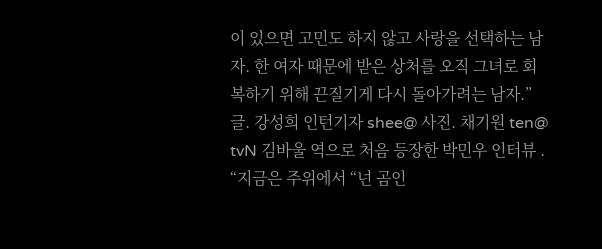이 있으면 고민도 하지 않고 사랑을 선택하는 남자. 한 여자 때문에 받은 상처를 오직 그녀로 회복하기 위해 끈질기게 다시 돌아가려는 남자.” 글. 강성희 인턴기자 shee@ 사진. 채기원 ten@
tvN 김바울 역으로 처음 등장한 박민우 인터뷰 . “지금은 주위에서 “넌 곰인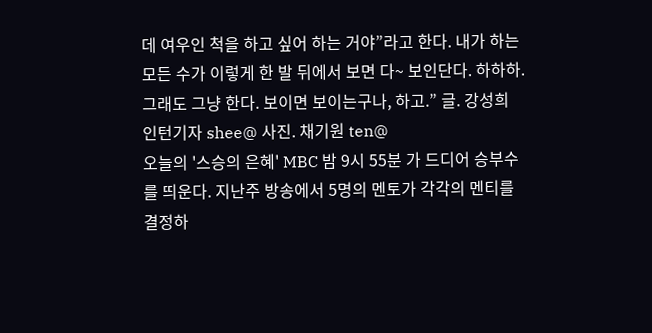데 여우인 척을 하고 싶어 하는 거야”라고 한다. 내가 하는 모든 수가 이렇게 한 발 뒤에서 보면 다~ 보인단다. 하하하. 그래도 그냥 한다. 보이면 보이는구나, 하고.” 글. 강성희 인턴기자 shee@ 사진. 채기원 ten@
오늘의 '스승의 은혜' MBC 밤 9시 55분 가 드디어 승부수를 띄운다. 지난주 방송에서 5명의 멘토가 각각의 멘티를 결정하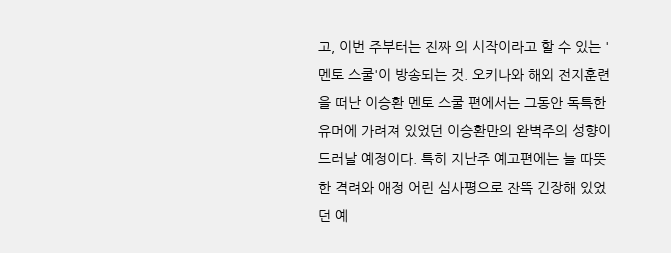고, 이번 주부터는 진짜 의 시작이라고 할 수 있는 '멘토 스쿨'이 방송되는 것. 오키나와 해외 전지훈련을 떠난 이승환 멘토 스쿨 편에서는 그동안 독특한 유머에 가려져 있었던 이승환만의 완벽주의 성향이 드러날 예정이다. 특히 지난주 예고편에는 늘 따뜻한 격려와 애정 어린 심사평으로 잔뜩 긴장해 있었던 예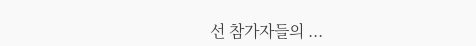선 참가자들의 ...